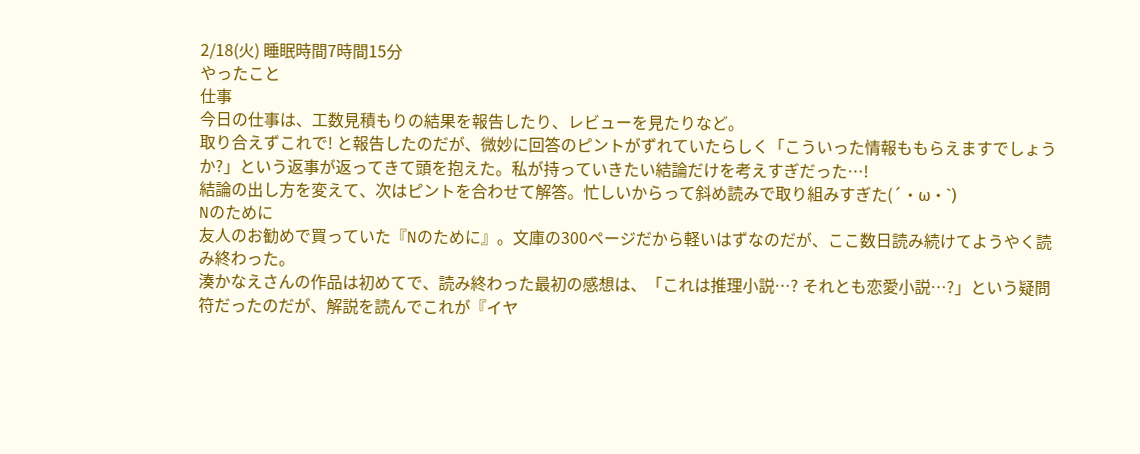2/18(火) 睡眠時間7時間15分
やったこと
仕事
今日の仕事は、工数見積もりの結果を報告したり、レビューを見たりなど。
取り合えずこれで! と報告したのだが、微妙に回答のピントがずれていたらしく「こういった情報ももらえますでしょうか?」という返事が返ってきて頭を抱えた。私が持っていきたい結論だけを考えすぎだった…!
結論の出し方を変えて、次はピントを合わせて解答。忙しいからって斜め読みで取り組みすぎた(´・ω・`)
Nのために
友人のお勧めで買っていた『Nのために』。文庫の300ページだから軽いはずなのだが、ここ数日読み続けてようやく読み終わった。
湊かなえさんの作品は初めてで、読み終わった最初の感想は、「これは推理小説…? それとも恋愛小説…?」という疑問符だったのだが、解説を読んでこれが『イヤ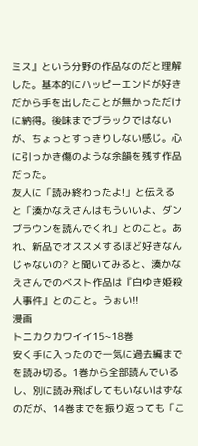ミス』という分野の作品なのだと理解した。基本的にハッピーエンドが好きだから手を出したことが無かっただけに納得。後味までブラックではないが、ちょっとすっきりしない感じ。心に引っかき傷のような余韻を残す作品だった。
友人に「読み終わったよ!」と伝えると「湊かなえさんはもういいよ、ダンブラウンを読んでくれ」とのこと。あれ、新品でオススメするほど好きなんじゃないの? と聞いてみると、湊かなえさんでのベスト作品は『白ゆき姫殺人事件』とのこと。うぉい!!
漫画
トニカクカワイイ15~18巻
安く手に入ったので一気に過去編までを読み切る。1巻から全部読んでいるし、別に読み飛ばしてもいないはずなのだが、14巻までを振り返っても「こ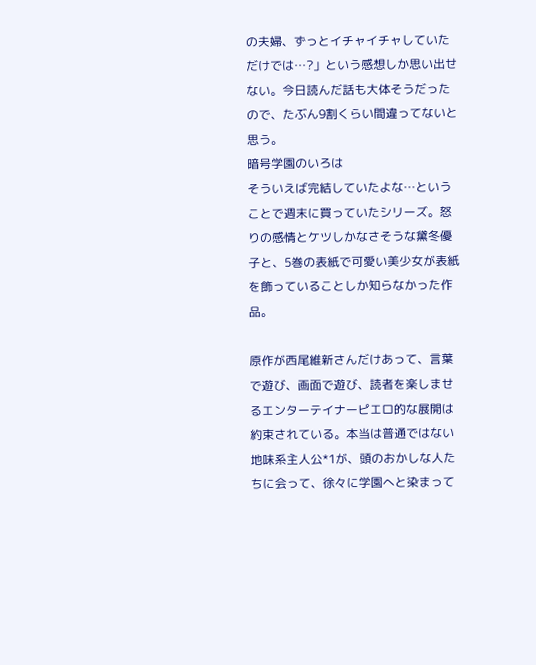の夫婦、ずっとイチャイチャしていただけでは…?」という感想しか思い出せない。今日読んだ話も大体そうだったので、たぶん9割くらい間違ってないと思う。
暗号学園のいろは
そういえば完結していたよな…ということで週末に買っていたシリーズ。怒りの感情とケツしかなさそうな黛冬優子と、5巻の表紙で可愛い美少女が表紙を飾っていることしか知らなかった作品。

原作が西尾維新さんだけあって、言葉で遊び、画面で遊び、読者を楽しませるエンターテイナーピエロ的な展開は約束されている。本当は普通ではない地味系主人公*1が、頭のおかしな人たちに会って、徐々に学園へと染まって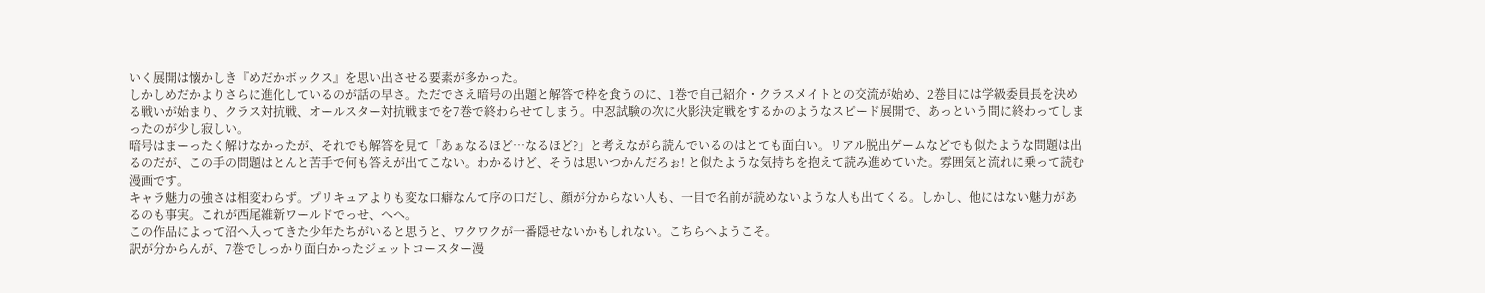いく展開は懐かしき『めだかボックス』を思い出させる要素が多かった。
しかしめだかよりさらに進化しているのが話の早さ。ただでさえ暗号の出題と解答で枠を食うのに、1巻で自己紹介・クラスメイトとの交流が始め、2巻目には学級委員長を決める戦いが始まり、クラス対抗戦、オールスター対抗戦までを7巻で終わらせてしまう。中忍試験の次に火影決定戦をするかのようなスピード展開で、あっという間に終わってしまったのが少し寂しい。
暗号はまーったく解けなかったが、それでも解答を見て「あぁなるほど…なるほど?」と考えながら読んでいるのはとても面白い。リアル脱出ゲームなどでも似たような問題は出るのだが、この手の問題はとんと苦手で何も答えが出てこない。わかるけど、そうは思いつかんだろぉ! と似たような気持ちを抱えて読み進めていた。雰囲気と流れに乗って読む漫画です。
キャラ魅力の強さは相変わらず。プリキュアよりも変な口癖なんて序の口だし、顔が分からない人も、一目で名前が読めないような人も出てくる。しかし、他にはない魅力があるのも事実。これが西尾維新ワールドでっせ、へへ。
この作品によって沼へ入ってきた少年たちがいると思うと、ワクワクが一番隠せないかもしれない。こちらへようこそ。
訳が分からんが、7巻でしっかり面白かったジェットコースター漫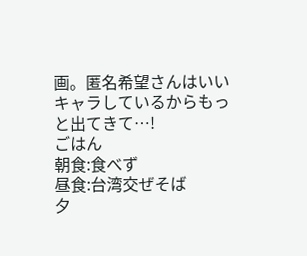画。匿名希望さんはいいキャラしているからもっと出てきて…!
ごはん
朝食:食べず
昼食:台湾交ぜそば
夕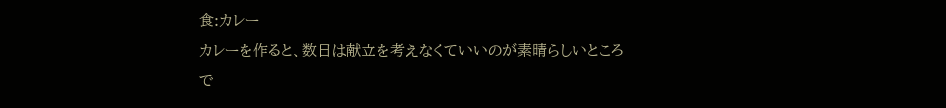食:カレー
カレーを作ると、数日は献立を考えなくていいのが素晴らしいところで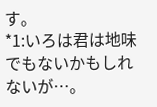す。
*1:いろは君は地味でもないかもしれないが…。